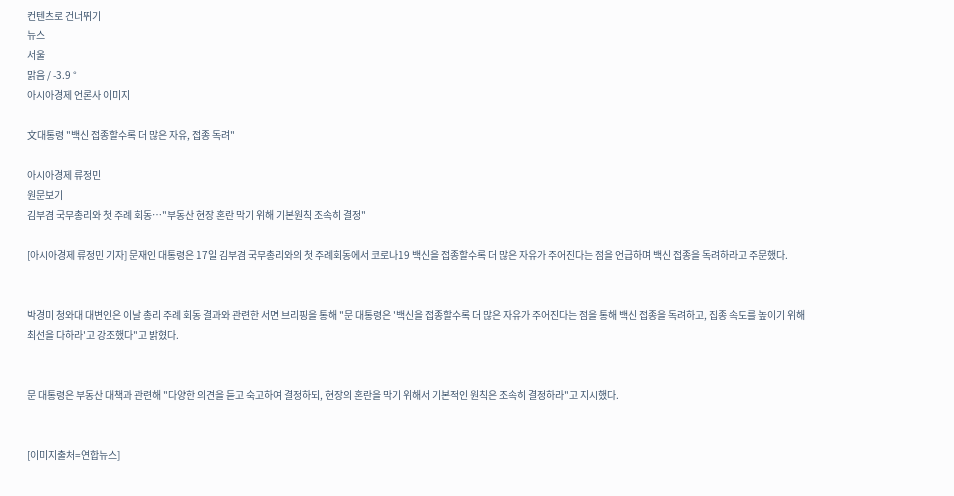컨텐츠로 건너뛰기
뉴스
서울
맑음 / -3.9 °
아시아경제 언론사 이미지

文대통령 "백신 접종할수록 더 많은 자유, 접종 독려"

아시아경제 류정민
원문보기
김부겸 국무총리와 첫 주례 회동…"부동산 현장 혼란 막기 위해 기본원칙 조속히 결정"

[아시아경제 류정민 기자] 문재인 대통령은 17일 김부겸 국무총리와의 첫 주례회동에서 코로나19 백신을 접종할수록 더 많은 자유가 주어진다는 점을 언급하며 백신 접종을 독려하라고 주문했다.


박경미 청와대 대변인은 이날 총리 주례 회동 결과와 관련한 서면 브리핑을 통해 "문 대통령은 '백신을 접종할수록 더 많은 자유가 주어진다는 점을 통해 백신 접종을 독려하고, 집종 속도를 높이기 위해 최선을 다하라'고 강조했다"고 밝혔다.


문 대통령은 부동산 대책과 관련해 "다양한 의견을 듣고 숙고하여 결정하되, 현장의 혼란을 막기 위해서 기본적인 원칙은 조속히 결정하라"고 지시했다.


[이미지출처=연합뉴스]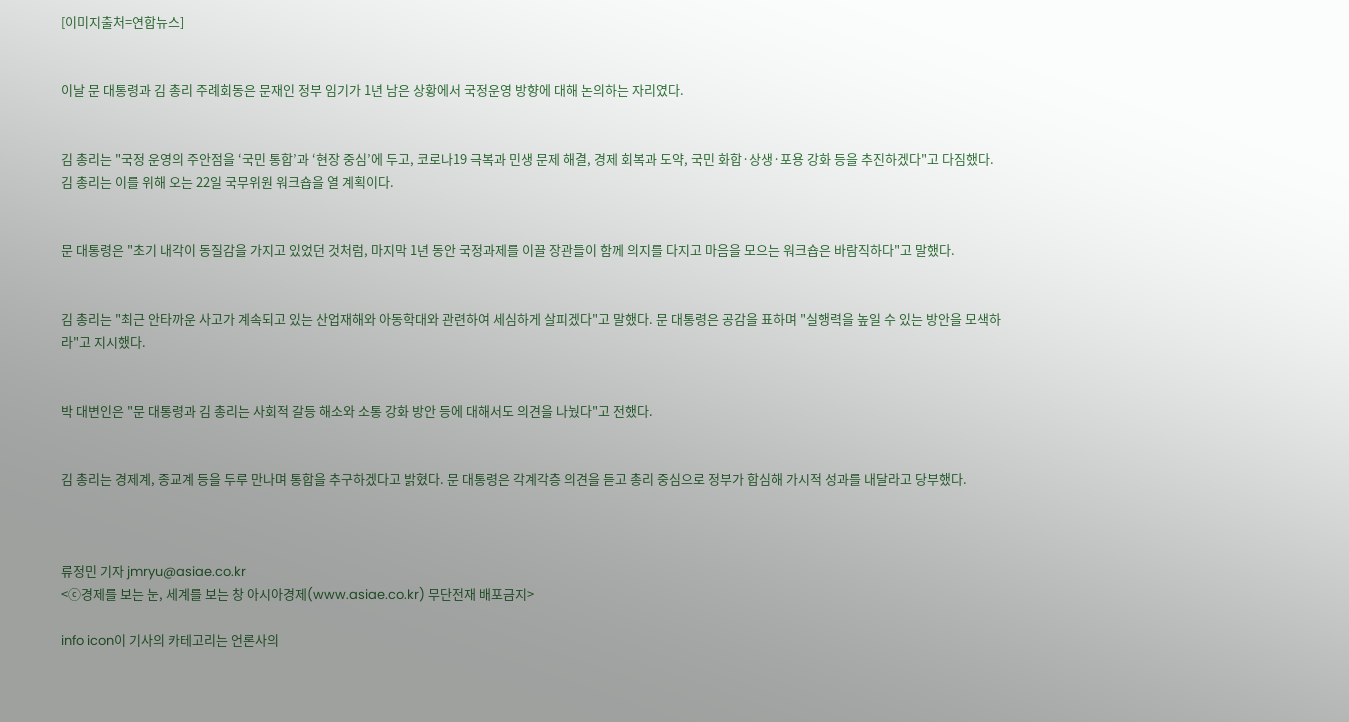[이미지출처=연합뉴스]


이날 문 대통령과 김 총리 주례회동은 문재인 정부 임기가 1년 남은 상황에서 국정운영 방향에 대해 논의하는 자리였다.


김 총리는 "국정 운영의 주안점을 ‘국민 통합’과 ‘현장 중심’에 두고, 코로나19 극복과 민생 문제 해결, 경제 회복과 도약, 국민 화합·상생·포용 강화 등을 추진하겠다"고 다짐했다. 김 총리는 이를 위해 오는 22일 국무위원 워크숍을 열 계획이다.


문 대통령은 "초기 내각이 동질감을 가지고 있었던 것처럼, 마지막 1년 동안 국정과제를 이끌 장관들이 함께 의지를 다지고 마음을 모으는 워크숍은 바람직하다"고 말했다.


김 총리는 "최근 안타까운 사고가 계속되고 있는 산업재해와 아동학대와 관련하여 세심하게 살피겠다"고 말했다. 문 대통령은 공감을 표하며 "실행력을 높일 수 있는 방안을 모색하라"고 지시했다.


박 대변인은 "문 대통령과 김 총리는 사회적 갈등 해소와 소통 강화 방안 등에 대해서도 의견을 나눴다"고 전했다.


김 총리는 경제계, 종교계 등을 두루 만나며 통합을 추구하겠다고 밝혔다. 문 대통령은 각계각층 의견을 듣고 총리 중심으로 정부가 합심해 가시적 성과를 내달라고 당부했다.



류정민 기자 jmryu@asiae.co.kr
<ⓒ경제를 보는 눈, 세계를 보는 창 아시아경제(www.asiae.co.kr) 무단전재 배포금지>

info icon이 기사의 카테고리는 언론사의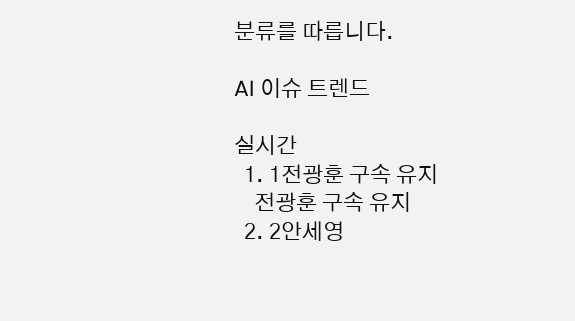분류를 따릅니다.

AI 이슈 트렌드

실시간
  1. 1전광훈 구속 유지
    전광훈 구속 유지
  2. 2안세영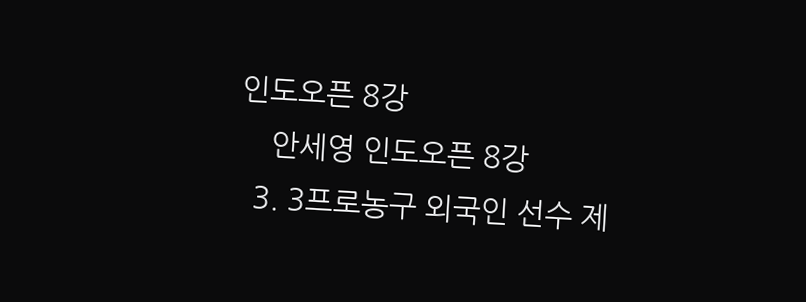인도오픈 8강
    안세영 인도오픈 8강
  3. 3프로농구 외국인 선수 제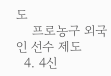도
    프로농구 외국인 선수 제도
  4. 4신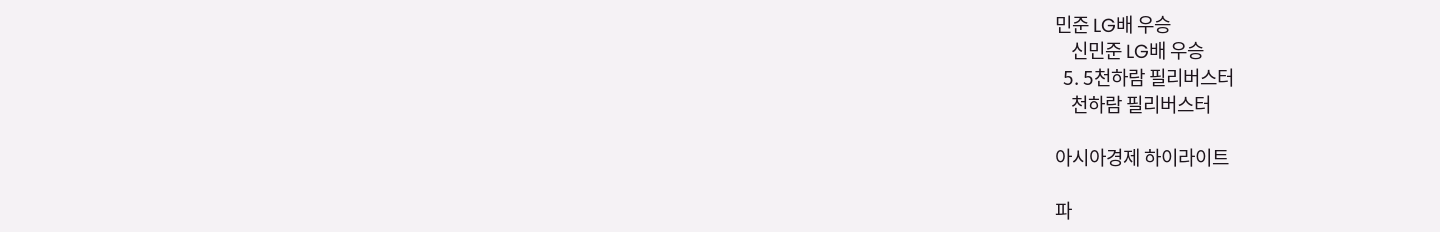민준 LG배 우승
    신민준 LG배 우승
  5. 5천하람 필리버스터
    천하람 필리버스터

아시아경제 하이라이트

파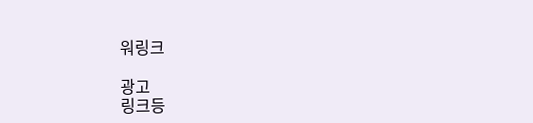워링크

광고
링크등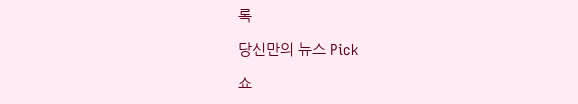록

당신만의 뉴스 Pick

쇼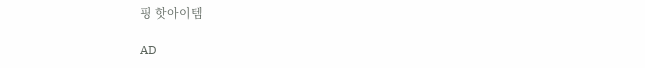핑 핫아이템

AD